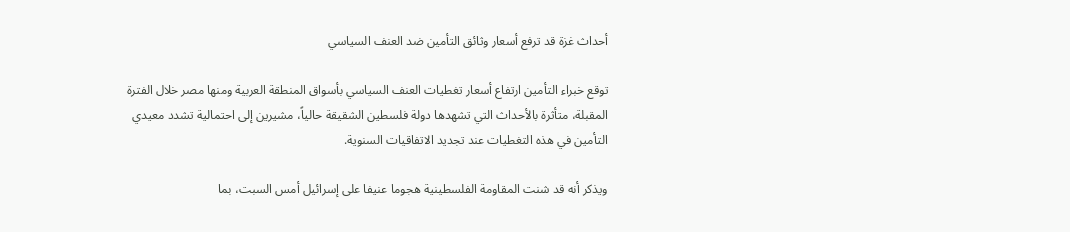أحداث غزة قد ترفع أسعار وثائق التأمين ضد العنف السياسي

توقع خبراء التأمين ارتفاع أسعار تغطيات العنف السياسي بأسواق المنطقة العربية ومنها مصر خلال الفترة المقبلة، متأثرة بالأحداث التي تشهدها دولة فلسطين الشقيقة حالياً، مشيرين إلى احتمالية تشدد معيدي التأمين في هذه التغطيات عند تجديد الاتفاقيات السنوية.

ويذكر أنه قد شنت المقاومة الفلسطينية هجوما عنيفا على إسرائيل أمس السبت، بما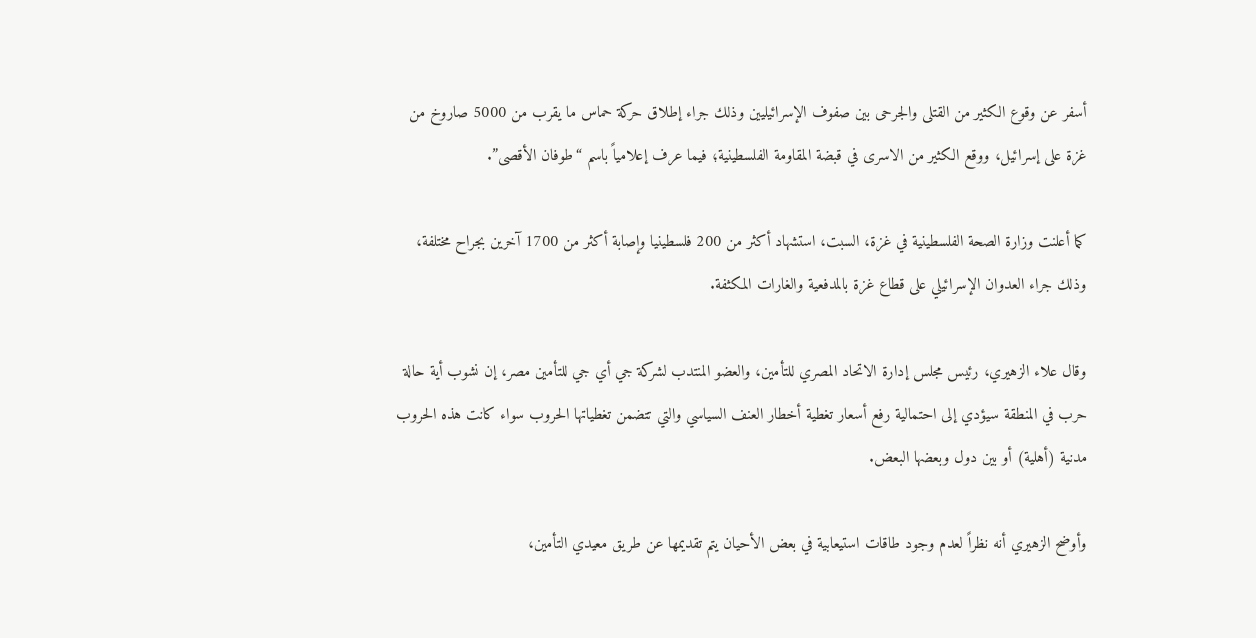أسفر عن وقوع الكثير من القتلى والجرحى بين صفوف الإسرائيليين وذلك جراء إطلاق حركة حماس ما يقرب من 5000 صاروخ من غزة على إسرائيل، ووقع الكثير من الاسرى في قبضة المقاومة الفلسطينية؛ فيما عرف إعلامياً باسم “طوفان الأقصى”.

كما أعلنت وزارة الصحة الفلسطينية في غزة، السبت، استشهاد أكثر من 200 فلسطينيا وإصابة أكثر من 1700 آخرين بجراح مختلفة، وذلك جراء العدوان الإسرائيلي على قطاع غزة بالمدفعية والغارات المكثفة.

وقال علاء الزهيري، رئيس مجلس إدارة الاتحاد المصري للتأمين، والعضو المنتدب لشركة جي أي جي للتأمين مصر، إن نشوب أية حالة حرب في المنطقة سيؤدي إلى احتمالية رفع أسعار تغطية أخطار العنف السياسي والتي تتضمن تغطياتها الحروب سواء كانت هذه الحروب مدنية (أهلية) أو بين دول وبعضها البعض.

وأوضح الزهيري أنه نظراً لعدم وجود طاقات استيعابية في بعض الأحيان يتم تقديمها عن طريق معيدي التأمين،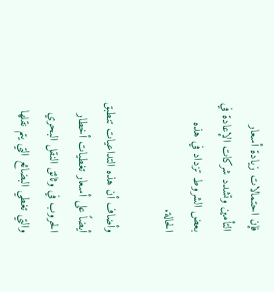فإن احتمالات زيادة أسعار التأمين وتشدد شركات الإعادة في بعض الشروط تزداد في هذه الحالة.

وأضاف أن هذه التداعيات تنطبق أيضاً على أسعار تغطيات أخطار الحروب في وثائق النقل البحري والتي تغطي البضائع التي يتم نقلها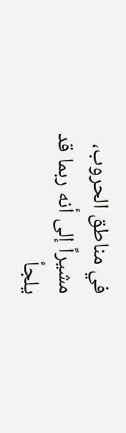في مناطق الحروب، مشيراً إلى أنه ربما قد يلجأ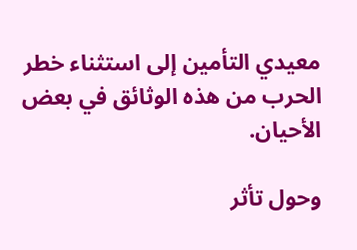معيدي التأمين إلى استثناء خطر الحرب من هذه الوثائق في بعض الأحيان.

وحول تأثر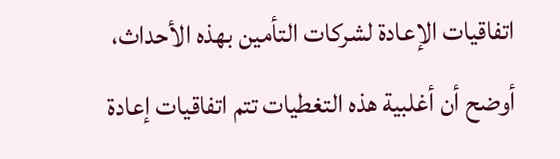اتفاقيات الإعادة لشركات التأمين بهذه الأحداث، أوضح أن أغلبية هذه التغطيات تتم اتفاقيات إعادة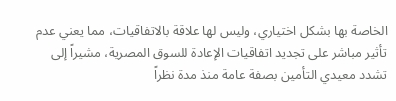الخاصة بها بشكل اختياري، وليس لها علاقة بالاتفاقيات، مما يعني عدم تأثير مباشر على تجديد اتفاقيات الإعادة للسوق المصرية، مشيراً إلى تشدد معيدي التأمين بصفة عامة منذ مدة نظراً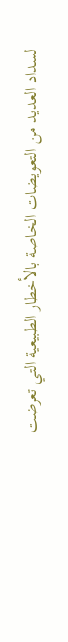لسداد العديد من التعويضات الخاصة بالأخطار الطبيعية التي تعرضت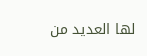لها العديد من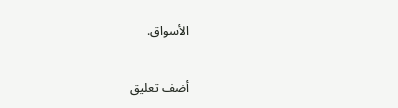الأسواق.

أضف تعليق